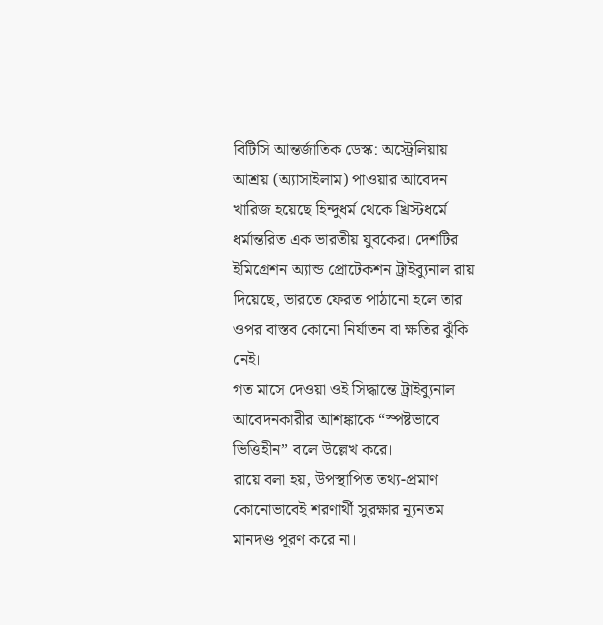বিটিসি আন্তর্জাতিক ডেস্ক: অস্ট্রেলিয়ায় আশ্রয় (অ্যাসাইলাম) পাওয়ার আবেদন খারিজ হয়েছে হিন্দুধর্ম থেকে খ্রিস্টধর্মে ধর্মান্তরিত এক ভারতীয় যুবকের। দেশটির ইমিগ্রেশন অ্যান্ড প্রোটেকশন ট্রাইব্যুনাল রায় দিয়েছে, ভারতে ফেরত পাঠানো হলে তার ওপর বাস্তব কোনো নির্যাতন বা ক্ষতির ঝুঁকি নেই।
গত মাসে দেওয়া ওই সিদ্ধান্তে ট্রাইব্যুনাল আবেদনকারীর আশঙ্কাকে “স্পষ্টভাবে ভিত্তিহীন” বলে উল্লেখ করে।
রায়ে বলা হয়, উপস্থাপিত তথ্য-প্রমাণ কোনোভাবেই শরণার্থী সুরক্ষার ন্যূনতম মানদণ্ড পূরণ করে না।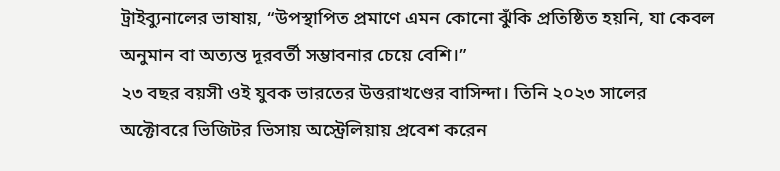ট্রাইব্যুনালের ভাষায়, “উপস্থাপিত প্রমাণে এমন কোনো ঝুঁকি প্রতিষ্ঠিত হয়নি, যা কেবল অনুমান বা অত্যন্ত দূরবর্তী সম্ভাবনার চেয়ে বেশি।”
২৩ বছর বয়সী ওই যুবক ভারতের উত্তরাখণ্ডের বাসিন্দা। তিনি ২০২৩ সালের অক্টোবরে ভিজিটর ভিসায় অস্ট্রেলিয়ায় প্রবেশ করেন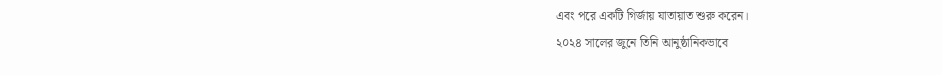এবং পরে একটি গির্জায় যাতায়াত শুরু করেন।
২০২৪ সালের জুনে তিনি আনুষ্ঠানিকভাবে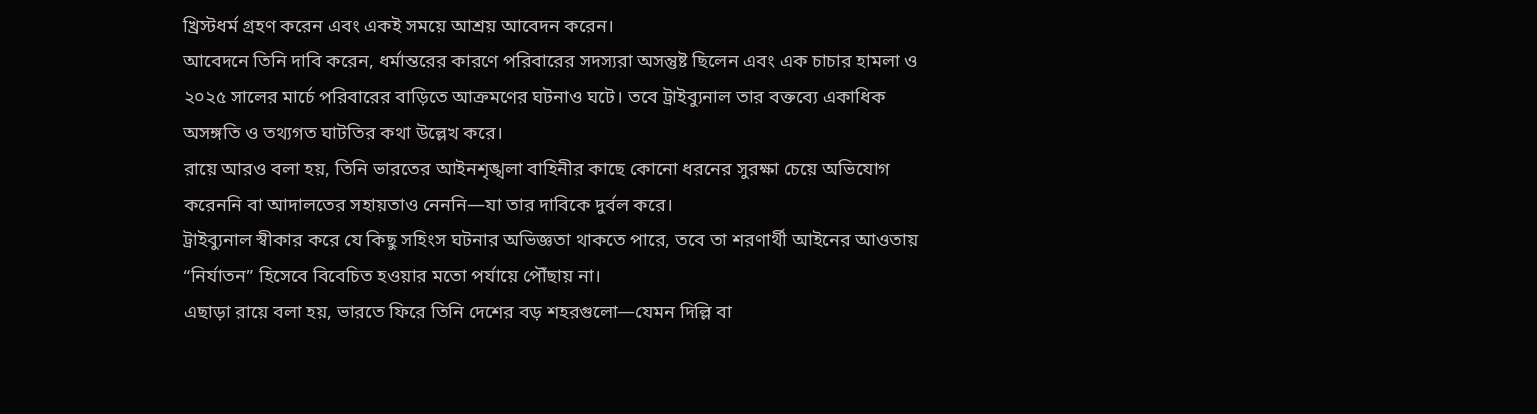খ্রিস্টধর্ম গ্রহণ করেন এবং একই সময়ে আশ্রয় আবেদন করেন।
আবেদনে তিনি দাবি করেন, ধর্মান্তরের কারণে পরিবারের সদস্যরা অসন্তুষ্ট ছিলেন এবং এক চাচার হামলা ও ২০২৫ সালের মার্চে পরিবারের বাড়িতে আক্রমণের ঘটনাও ঘটে। তবে ট্রাইব্যুনাল তার বক্তব্যে একাধিক অসঙ্গতি ও তথ্যগত ঘাটতির কথা উল্লেখ করে।
রায়ে আরও বলা হয়, তিনি ভারতের আইনশৃঙ্খলা বাহিনীর কাছে কোনো ধরনের সুরক্ষা চেয়ে অভিযোগ করেননি বা আদালতের সহায়তাও নেননি—যা তার দাবিকে দুর্বল করে।
ট্রাইব্যুনাল স্বীকার করে যে কিছু সহিংস ঘটনার অভিজ্ঞতা থাকতে পারে, তবে তা শরণার্থী আইনের আওতায় “নির্যাতন” হিসেবে বিবেচিত হওয়ার মতো পর্যায়ে পৌঁছায় না।
এছাড়া রায়ে বলা হয়, ভারতে ফিরে তিনি দেশের বড় শহরগুলো—যেমন দিল্লি বা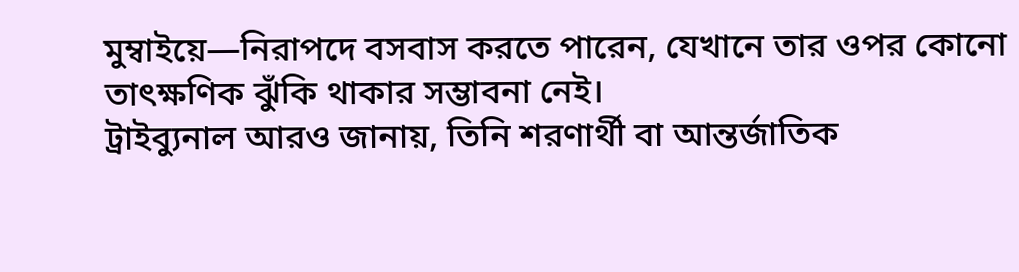মুম্বাইয়ে—নিরাপদে বসবাস করতে পারেন, যেখানে তার ওপর কোনো তাৎক্ষণিক ঝুঁকি থাকার সম্ভাবনা নেই।
ট্রাইব্যুনাল আরও জানায়, তিনি শরণার্থী বা আন্তর্জাতিক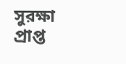সুরক্ষা প্রাপ্ত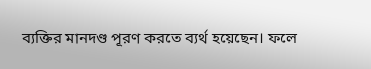ব্যক্তির মানদণ্ড পূরণ করতে ব্যর্থ হয়েছেন। ফলে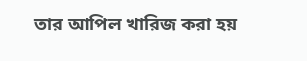তার আপিল খারিজ করা হয়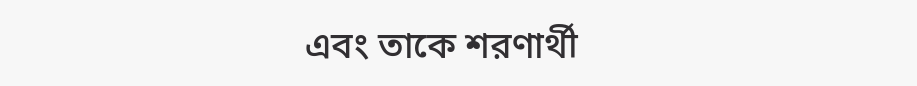এবং তাকে শরণার্থী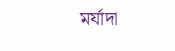মর্যাদা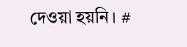দেওয়া হয়নি। #